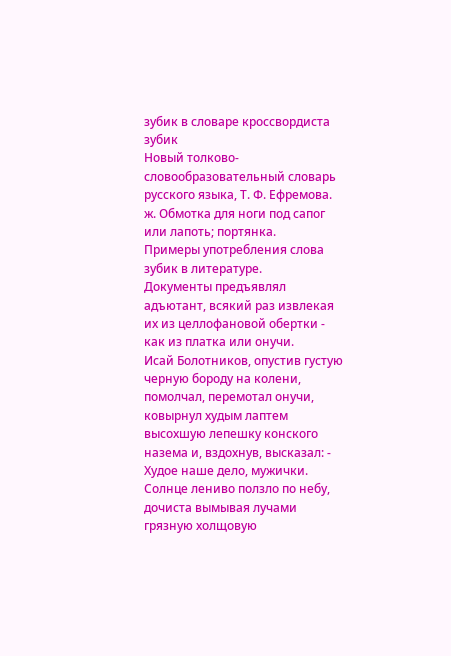зубик в словаре кроссвордиста
зубик
Новый толково-словообразовательный словарь русского языка, Т. Ф. Ефремова.
ж. Обмотка для ноги под сапог или лапоть; портянка.
Примеры употребления слова зубик в литературе.
Документы предъявлял адъютант, всякий раз извлекая их из целлофановой обертки - как из платка или онучи.
Исай Болотников, опустив густую черную бороду на колени, помолчал, перемотал онучи, ковырнул худым лаптем высохшую лепешку конского назема и, вздохнув, высказал: - Худое наше дело, мужички.
Солнце лениво ползло по небу, дочиста вымывая лучами грязную холщовую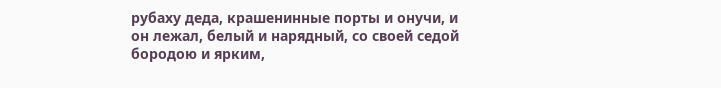рубаху деда, крашенинные порты и онучи, и он лежал, белый и нарядный, со своей седой бородою и ярким,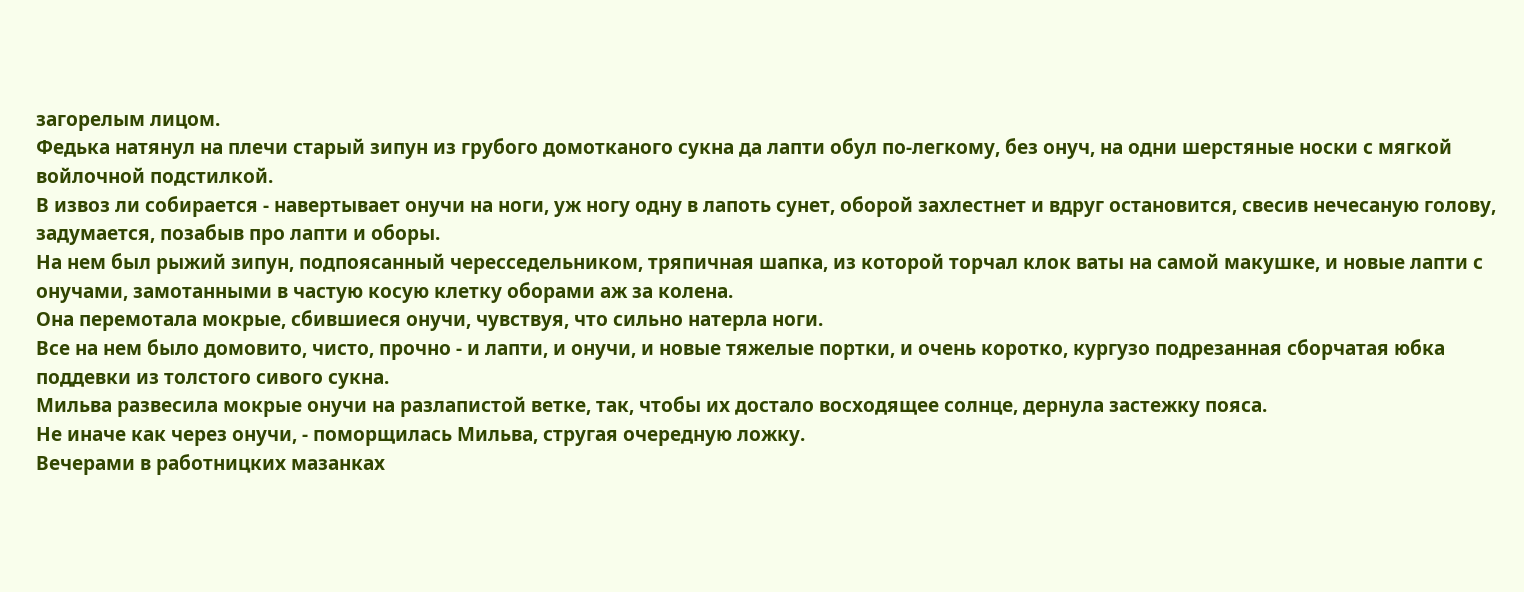загорелым лицом.
Федька натянул на плечи старый зипун из грубого домотканого сукна да лапти обул по-легкому, без онуч, на одни шерстяные носки с мягкой войлочной подстилкой.
В извоз ли собирается - навертывает онучи на ноги, уж ногу одну в лапоть сунет, оборой захлестнет и вдруг остановится, свесив нечесаную голову, задумается, позабыв про лапти и оборы.
На нем был рыжий зипун, подпоясанный чересседельником, тряпичная шапка, из которой торчал клок ваты на самой макушке, и новые лапти с онучами, замотанными в частую косую клетку оборами аж за колена.
Она перемотала мокрые, сбившиеся онучи, чувствуя, что сильно натерла ноги.
Все на нем было домовито, чисто, прочно - и лапти, и онучи, и новые тяжелые портки, и очень коротко, кургузо подрезанная сборчатая юбка поддевки из толстого сивого сукна.
Мильва развесила мокрые онучи на разлапистой ветке, так, чтобы их достало восходящее солнце, дернула застежку пояса.
Не иначе как через онучи, - поморщилась Мильва, стругая очередную ложку.
Вечерами в работницких мазанках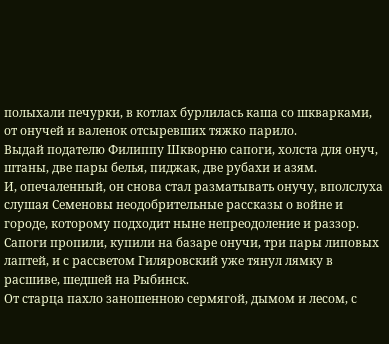полыхали печурки, в котлах бурлилась каша со шкварками, от онучей и валенок отсыревших тяжко парило.
Выдай подателю Филиппу Шкворню сапоги, холста для онуч, штаны, две пары белья, пиджак, две рубахи и азям.
И, опечаленный, он снова стал разматывать онучу, вполслуха слушая Семеновы неодобрительные рассказы о войне и городе, которому подходит ныне непреодоление и раззор.
Сапоги пропили, купили на базаре онучи, три пары липовых лаптей, и с рассветом Гиляровский уже тянул лямку в расшиве, шедшей на Рыбинск.
От старца пахло заношенною сермягой, дымом и лесом, с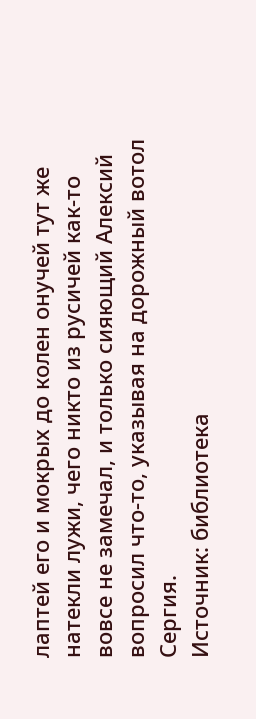лаптей его и мокрых до колен онучей тут же натекли лужи, чего никто из русичей как-то вовсе не замечал, и только сияющий Алексий вопросил что-то, указывая на дорожный вотол Сергия.
Источник: библиотека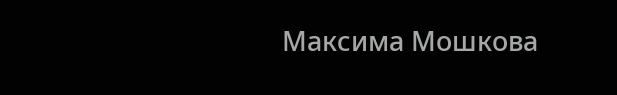Максима Мошкова